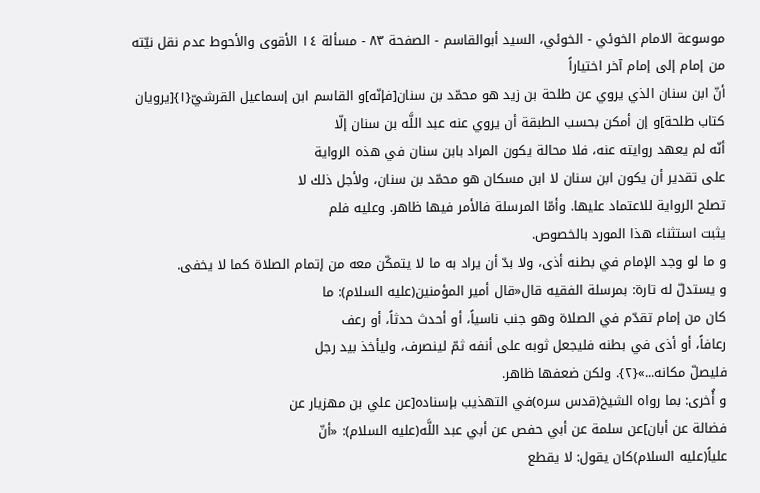موسوعة الامام الخوئي - الخوئي، السيد أبوالقاسم - الصفحة ٨٣ - مسألة ١٤ الأقوى والأحوط عدم نقل نيّته من إمام إلى إمام آخر اختياراً
أنّ ابن سنان الذي يروي عن طلحة بن زيد هو محمّد بن سنان[فإنّه]و القاسم ابن إسماعيل القرشيّ{١}[يرويان
كتاب طلحة]و إن أمكن بحسب الطبقة أن يروي عنه عبد اللَّه بن سنان إلّا
أنّه لم يعهد روايته عنه، فلا محالة يكون المراد بابن سنان في هذه الرواية
على تقدير أن يكون ابن سنان لا ابن مسكان هو محمّد بن سنان، ولأجل ذلك لا
تصلح الرواية للاعتماد عليها. وأمّا المرسلة فالأمر فيها ظاهر. وعليه فلم
يثبت استثناء هذا المورد بالخصوص.
و ما لو وجد الإمام في بطنه أذى، ولا بدّ أن يراد به ما لا يتمكّن معه من إتمام الصلاة كما لا يخفى.
و يستدلّ له تارة: بمرسلة الفقيه قال«قال أمير المؤمنين(عليه السلام): ما
كان من إمام تقدّم في الصلاة وهو جنب ناسياً، أو أحدث حدثاً، أو رعف
رعافاً، أو أذى في بطنه فليجعل ثوبه على أنفه ثمّ لينصرف، وليأخذ بيد رجل
فليصلّ مكانه...»{٢}. ولكن ضعفها ظاهر.
و أُخرى: بما رواه الشيخ(قدس سره)في التهذيب بإسناده[عن علي بن مهزيار عن
فضالة عن أبان]عن سلمة عن أبي حفص عن أبي عبد اللَّه(عليه السلام): «أنّ
علياً(عليه السلام)كان يقول: لا يقطع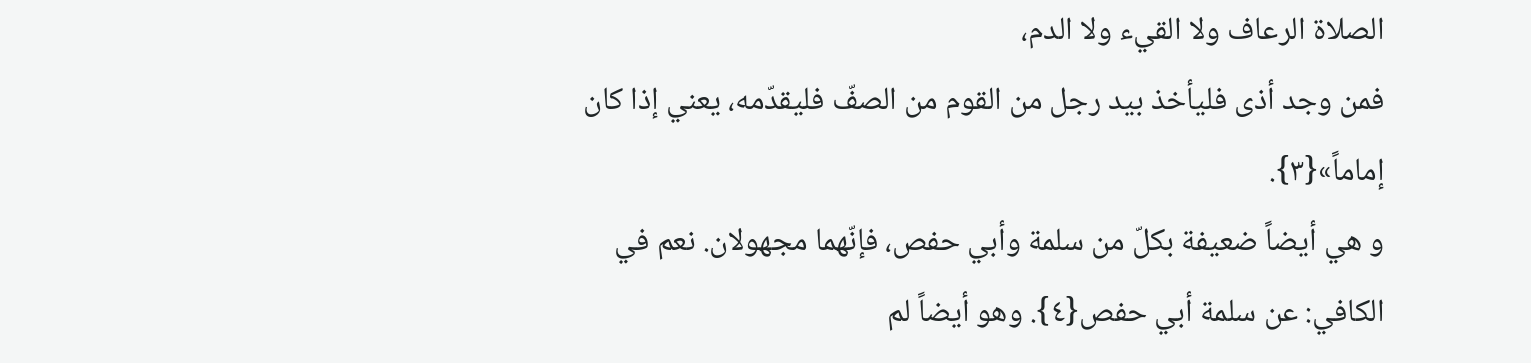الصلاة الرعاف ولا القيء ولا الدم،
فمن وجد أذى فليأخذ بيد رجل من القوم من الصفّ فليقدّمه، يعني إذا كان
إماماً»{٣}.
و هي أيضاً ضعيفة بكلّ من سلمة وأبي حفص، فإنّهما مجهولان. نعم في الكافي: عن سلمة أبي حفص{٤}. وهو أيضاً لم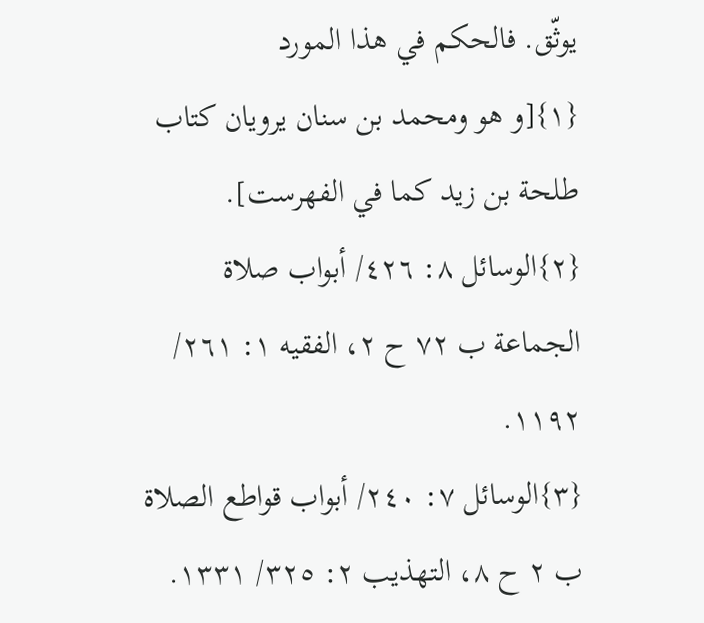يوثّق. فالحكم في هذا المورد
{١}[و هو ومحمد بن سنان يرويان كتاب طلحة بن زيد كما في الفهرست].
{٢}الوسائل ٨: ٤٢٦/ أبواب صلاة الجماعة ب ٧٢ ح ٢، الفقيه ١: ٢٦١/ ١١٩٢.
{٣}الوسائل ٧: ٢٤٠/ أبواب قواطع الصلاة ب ٢ ح ٨، التهذيب ٢: ٣٢٥/ ١٣٣١.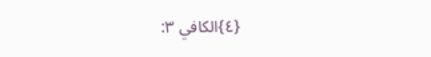{٤}الكافي ٣: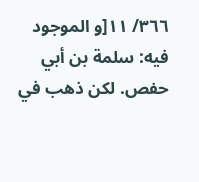٣٦٦/ ١١[و الموجود فيه: سلمة بن أبي حفص. لكن ذهب في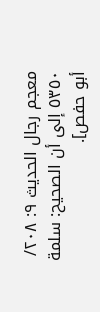معجم رجال الحديث ٩: ٢٠٨/ ٥٣٥٠ إلى أن الصحيح: سلمة أبو حفص].